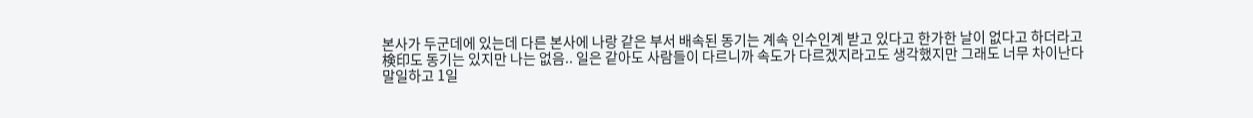본사가 두군데에 있는데 다른 본사에 나랑 같은 부서 배속된 동기는 계속 인수인계 받고 있다고 한가한 날이 없다고 하더라고
検印도 동기는 있지만 나는 없음.. 일은 같아도 사람들이 다르니까 속도가 다르겠지라고도 생각했지만 그래도 너무 차이난다
말일하고 1일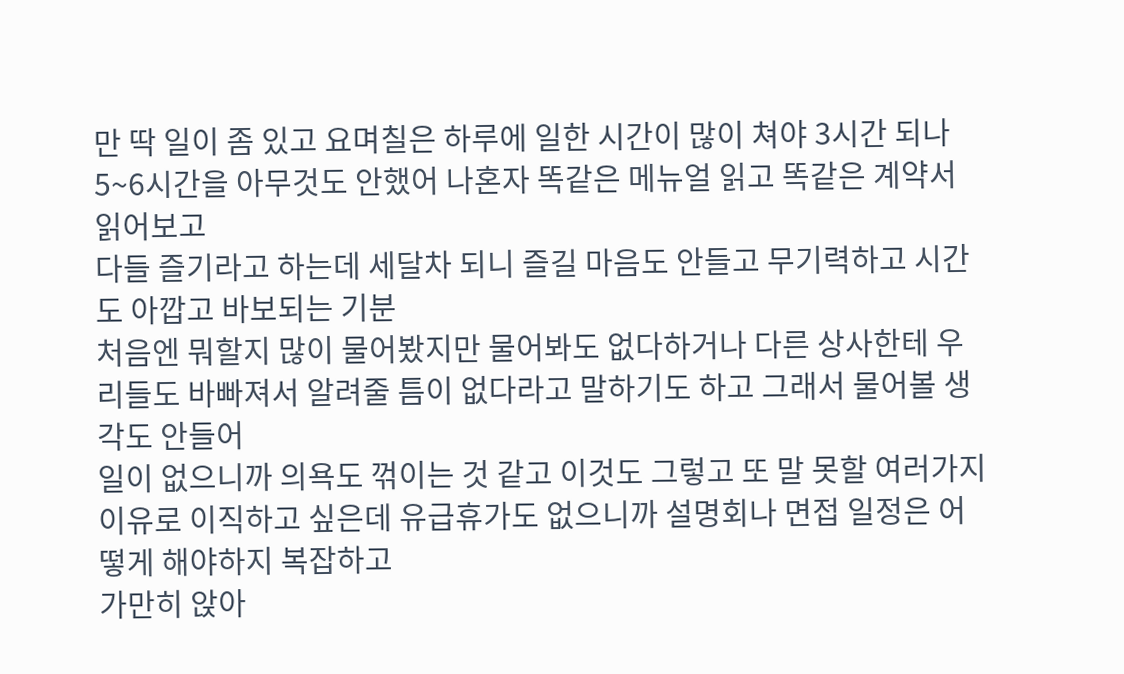만 딱 일이 좀 있고 요며칠은 하루에 일한 시간이 많이 쳐야 3시간 되나 5~6시간을 아무것도 안했어 나혼자 똑같은 메뉴얼 읽고 똑같은 계약서 읽어보고
다들 즐기라고 하는데 세달차 되니 즐길 마음도 안들고 무기력하고 시간도 아깝고 바보되는 기분
처음엔 뭐할지 많이 물어봤지만 물어봐도 없다하거나 다른 상사한테 우리들도 바빠져서 알려줄 틈이 없다라고 말하기도 하고 그래서 물어볼 생각도 안들어
일이 없으니까 의욕도 꺾이는 것 같고 이것도 그렇고 또 말 못할 여러가지 이유로 이직하고 싶은데 유급휴가도 없으니까 설명회나 면접 일정은 어떻게 해야하지 복잡하고
가만히 앉아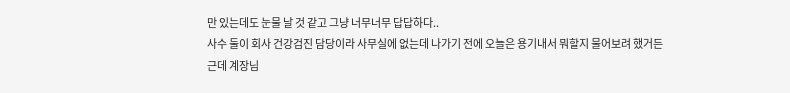만 있는데도 눈물 날 것 같고 그냥 너무너무 답답하다..
사수 둘이 회사 건강검진 담당이라 사무실에 없는데 나가기 전에 오늘은 용기내서 뭐할지 물어보려 했거든
근데 계장님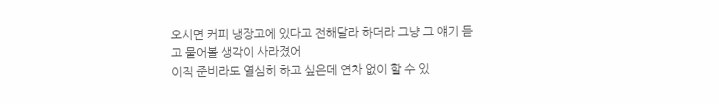오시면 커피 냉장고에 있다고 전해달라 하더라 그냥 그 얘기 듣고 물어볼 생각이 사라졌어
이직 준비라도 열심히 하고 싶은데 연차 없이 할 수 있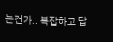는건가.. 복잡하고 답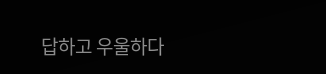답하고 우울하다